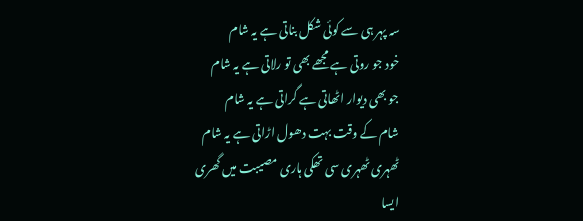سہ پہر ہی سے کوئی شکل بناتی ہے یہ شام
خود جو روتی ہے مجھے بھی تو رلاتی ہے یہ شام
جو بھی دیوار اٹھاتی ہے گراتی ہے یہ شام
شام کے وقت بہت دھول اڑاتی ہے یہ شام
ٹھہری ٹھہری سی تھکی ہاری مصیبت میں گھری
ایسا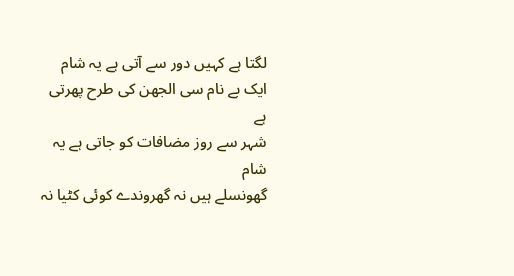لگتا ہے کہیں دور سے آتی ہے یہ شام
ایک بے نام سی الجھن کی طرح پھرتی ہے
شہر سے روز مضافات کو جاتی ہے یہ شام
گھونسلے ہیں نہ گھروندے کوئی کٹیا نہ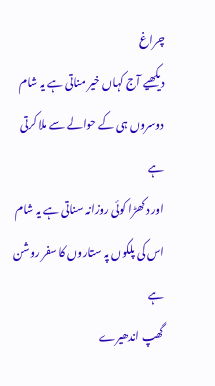چراغ
دیکھیے آج کہاں خیر مناتی ہے یہ شام
دوسروں ہی کے حوالے سے ملا کرتی ہے
اور دکھڑا کوئی روزانہ سناتی ہے یہ شام
اس کی پلکوں پہ ستاروں کا سفر روشن ہے
گھپ اندھیرے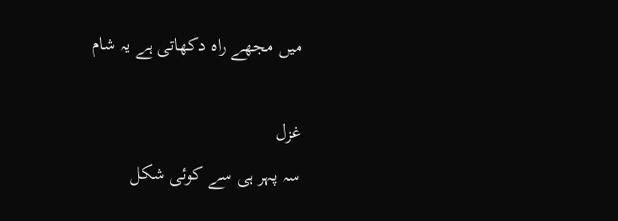میں مجھے راہ دکھاتی ہے یہ شام

غزل
سہ پہر ہی سے کوئی شکل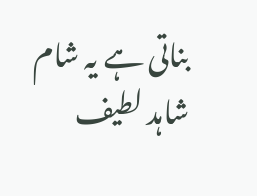بناتی ہے یہ شام
شاہد لطیف